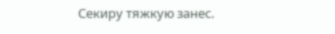Секиру тяжкую занес.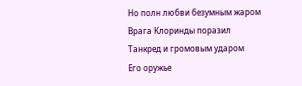Но полн любви безумным жаром
Врага Клоринды поразил
Танкред и громовым ударом
Его оружье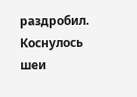раздробил.
Коснулось шеи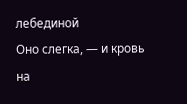лебединой
Оно слегка, — и кровь на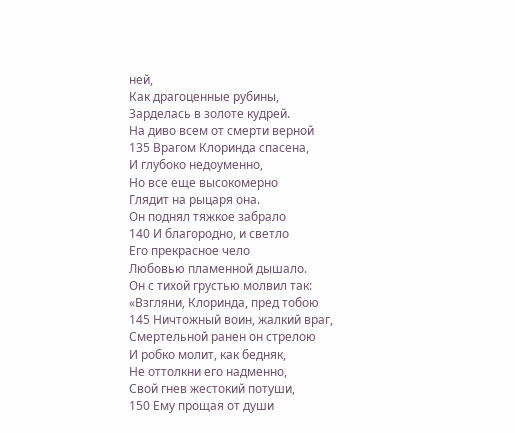ней,
Как драгоценные рубины,
Зарделась в золоте кудрей.
На диво всем от смерти верной
135 Врагом Клоринда спасена,
И глубоко недоуменно,
Но все еще высокомерно
Глядит на рыцаря она.
Он поднял тяжкое забрало
140 И благородно, и светло
Его прекрасное чело
Любовью пламенной дышало.
Он с тихой грустью молвил так:
«Взгляни, Клоринда, пред тобою
145 Ничтожный воин, жалкий враг,
Смертельной ранен он стрелою
И робко молит, как бедняк,
Не оттолкни его надменно,
Свой гнев жестокий потуши,
150 Ему прощая от души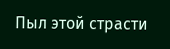Пыл этой страсти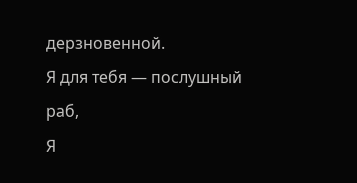дерзновенной.
Я для тебя — послушный раб,
Я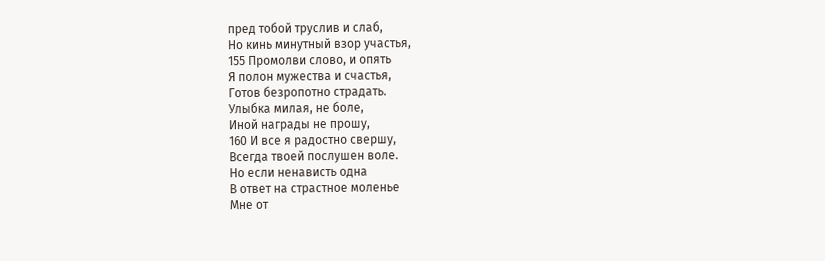пред тобой труслив и слаб,
Но кинь минутный взор участья,
155 Промолви слово, и опять
Я полон мужества и счастья,
Готов безропотно страдать.
Улыбка милая, не боле,
Иной награды не прошу,
160 И все я радостно свершу,
Всегда твоей послушен воле.
Но если ненависть одна
В ответ на страстное моленье
Мне от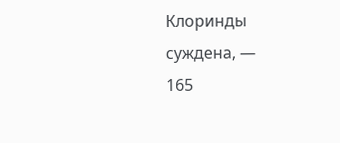Клоринды суждена, —
165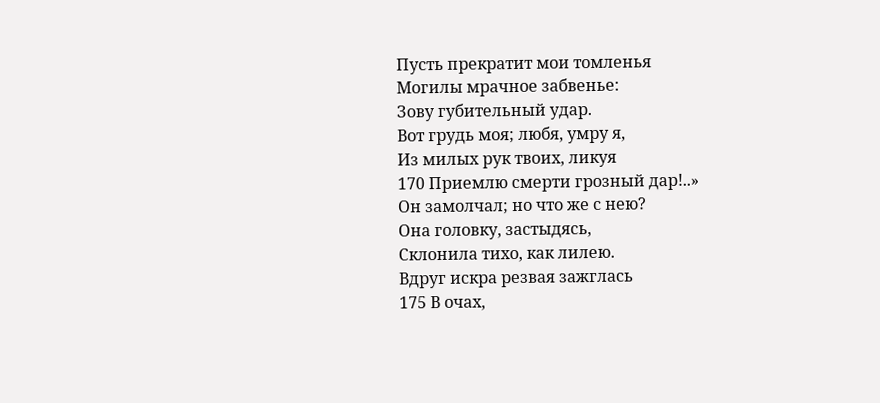Пусть прекратит мои томленья
Могилы мрачное забвенье:
Зову губительный удар.
Вот грудь моя; любя, умру я,
Из милых рук твоих, ликуя
170 Приемлю смерти грозный дар!..»
Он замолчал; но что же с нею?
Она головку, застыдясь,
Склонила тихо, как лилею.
Вдруг искра резвая зажглась
175 В очах,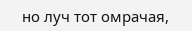но луч тот омрачая,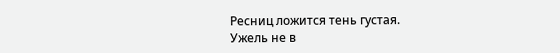Ресниц ложится тень густая.
Ужель не в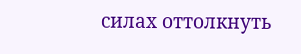силах оттолкнуть